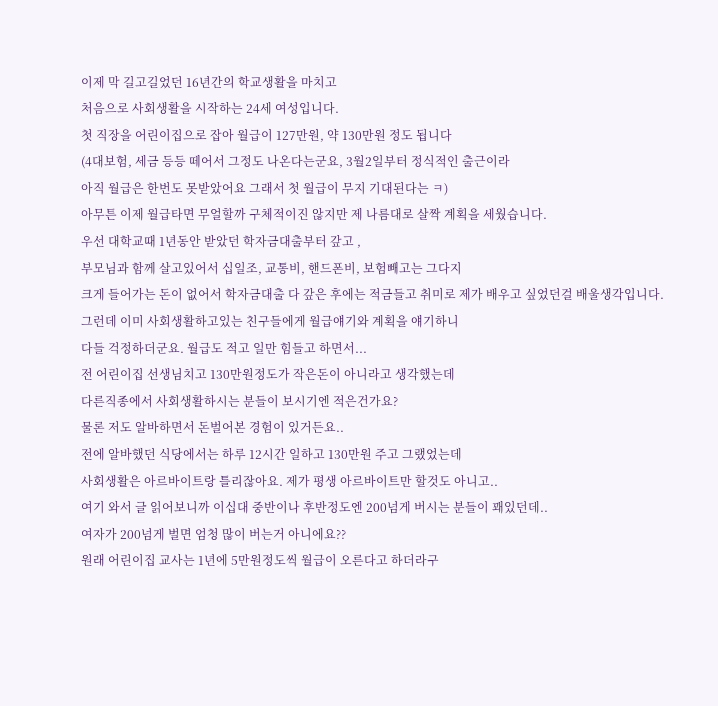이제 막 길고길었던 16년간의 학교생활을 마치고
처음으로 사회생활을 시작하는 24세 여성입니다.
첫 직장을 어린이집으로 잡아 월급이 127만원, 약 130만원 정도 됩니다
(4대보험, 세금 등등 떼어서 그정도 나온다는군요, 3월2일부터 정식적인 출근이라
아직 월급은 한번도 못받았어요 그래서 첫 월급이 무지 기대된다는 ㅋ)
아무튼 이제 월급타면 무얼할까 구체적이진 않지만 제 나름대로 살짝 계획을 세웠습니다.
우선 대학교때 1년동안 받았던 학자금대출부터 갚고 ,
부모님과 함께 살고있어서 십일조, 교통비, 핸드폰비, 보험빼고는 그다지
크게 들어가는 돈이 없어서 학자금대출 다 갚은 후에는 적금들고 취미로 제가 배우고 싶었던걸 배울생각입니다.
그런데 이미 사회생활하고있는 친구들에게 월급얘기와 계획을 얘기하니
다들 걱정하더군요. 월급도 적고 일만 힘들고 하면서...
전 어린이집 선생님치고 130만원정도가 작은돈이 아니라고 생각했는데
다른직종에서 사회생활하시는 분들이 보시기엔 적은건가요?
물론 저도 알바하면서 돈벌어본 경험이 있거든요..
전에 알바했던 식당에서는 하루 12시간 일하고 130만원 주고 그랬었는데
사회생활은 아르바이트랑 틀리잖아요. 제가 평생 아르바이트만 할것도 아니고..
여기 와서 글 읽어보니까 이십대 중반이나 후반정도엔 200넘게 버시는 분들이 꽤있던데..
여자가 200넘게 벌면 엄청 많이 버는거 아니에요??
원래 어린이집 교사는 1년에 5만원정도씩 월급이 오른다고 하더라구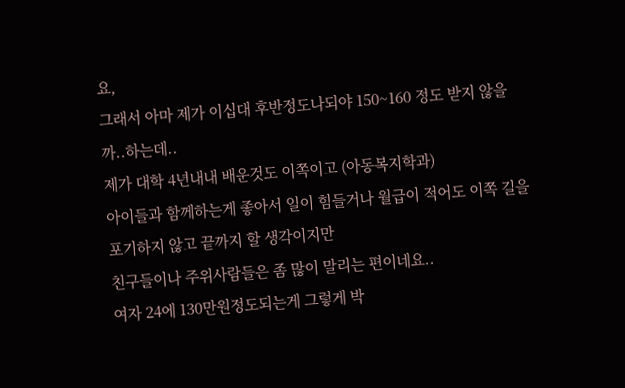요,
그래서 아마 제가 이십대 후반정도나되야 150~160 정도 받지 않을까..하는데..
제가 대학 4년내내 배운것도 이쪽이고 (아동복지학과)
아이들과 함께하는게 좋아서 일이 힘들거나 월급이 적어도 이쪽 길을 포기하지 않고 끝까지 할 생각이지만
친구들이나 주위사람들은 좀 많이 말리는 편이네요..
여자 24에 130만원정도되는게 그렇게 박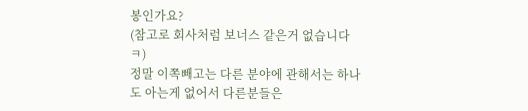봉인가요?
(참고로 회사처럼 보너스 같은거 없습니다 ㅋ)
정말 이쪽빼고는 다른 분야에 관해서는 하나도 아는게 없어서 다른분들은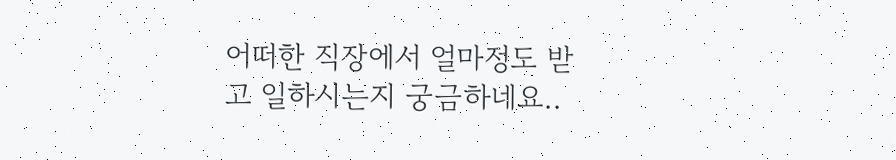어떠한 직장에서 얼마정도 받고 일하시는지 궁금하네요..